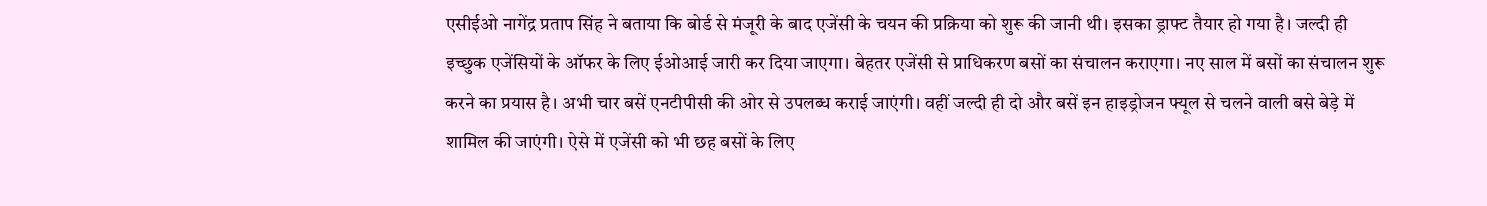एसीईओ नागेंद्र प्रताप सिंह ने बताया कि बोर्ड से मंजूरी के बाद एजेंसी के चयन की प्रक्रिया को शुरू की जानी थी। इसका ड्राफ्ट तैयार हो गया है। जल्दी ही इच्छुक एजेंसियों के ऑफर के लिए ईओआई जारी कर दिया जाएगा। बेहतर एजेंसी से प्राधिकरण बसों का संचालन कराएगा। नए साल में बसों का संचालन शुरू करने का प्रयास है। अभी चार बसें एनटीपीसी की ओर से उपलब्ध कराई जाएंगी। वहीं जल्दी ही दो और बसें इन हाइड्रोजन फ्यूल से चलने वाली बसे बेड़े में शामिल की जाएंगी। ऐसे में एजेंसी को भी छह बसों के लिए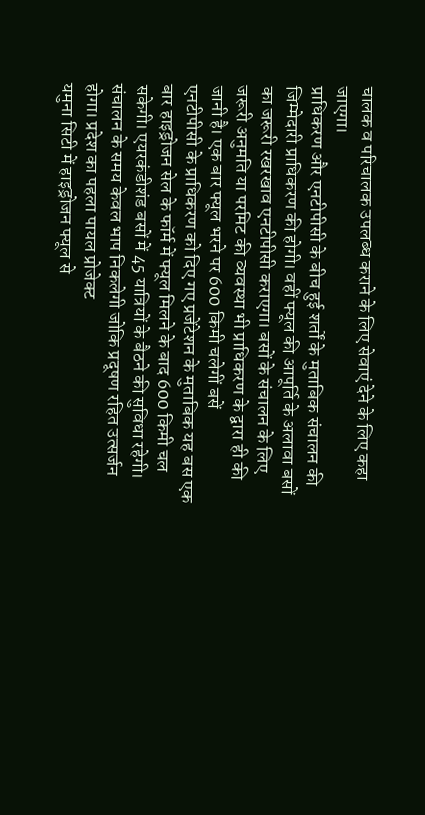चालक व परिचालक उपलब्ध कराने के लिए सेवाएं देने के लिए कहा जाएगा।
प्राधिकरण और एनटीपीसी के बीच हुई शर्तों के मुताबिक संचालन की जिम्मेदारी प्राधिकरण की होगी। वहीं फ्यूल की आपूर्ति के अलावा बसों का जरूरी रखरखाव एनटीपीसी कराएगा। बसों के संचालन के लिए जरूरी अनुमति या परमिट की व्यवस्था भी प्राधिकरण के द्वारा ही की जानी है। एक बार फ्यूल भरने पर 600 किमी चलेगीं बसें
एनटीपीसी के प्राधिकरण को दिए गए प्रजेंटेशन के मुताबिक यह बस एक बार हाइड्रोजन सेल के फॉर्म में फ्यूल मिलने के बाद 600 किमी चल सकेगी। एयरकंडीशंड बसों में 45 यात्रियों के बैठने की सुविधा रहेगी। संचालन के समय केवल भाप निकलेगी जोकि प्रदूषण रहित उत्सर्जन होगा। प्रदेश का पहला पायल प्रोजेक्ट
यमुना सिटी में हाइड्रोजन फ्यूल से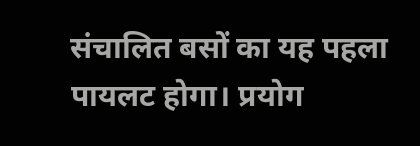संचालित बसों का यह पहला पायलट होगा। प्रयोग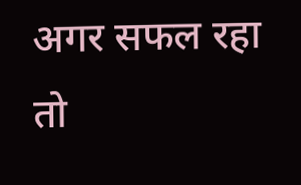अगर सफल रहा तो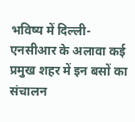भविष्य में दिल्ली-एनसीआर के अलावा कई प्रमुख शहर में इन बसों का संचालन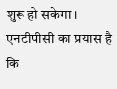शुरू हो सकेगा। एनटीपीसी का प्रयास है कि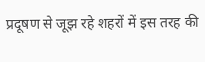प्रदूषण से जूझ रहे शहरों में इस तरह की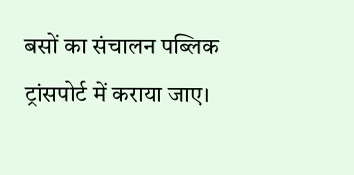बसों का संचालन पब्लिक ट्रांसपोर्ट में कराया जाए।